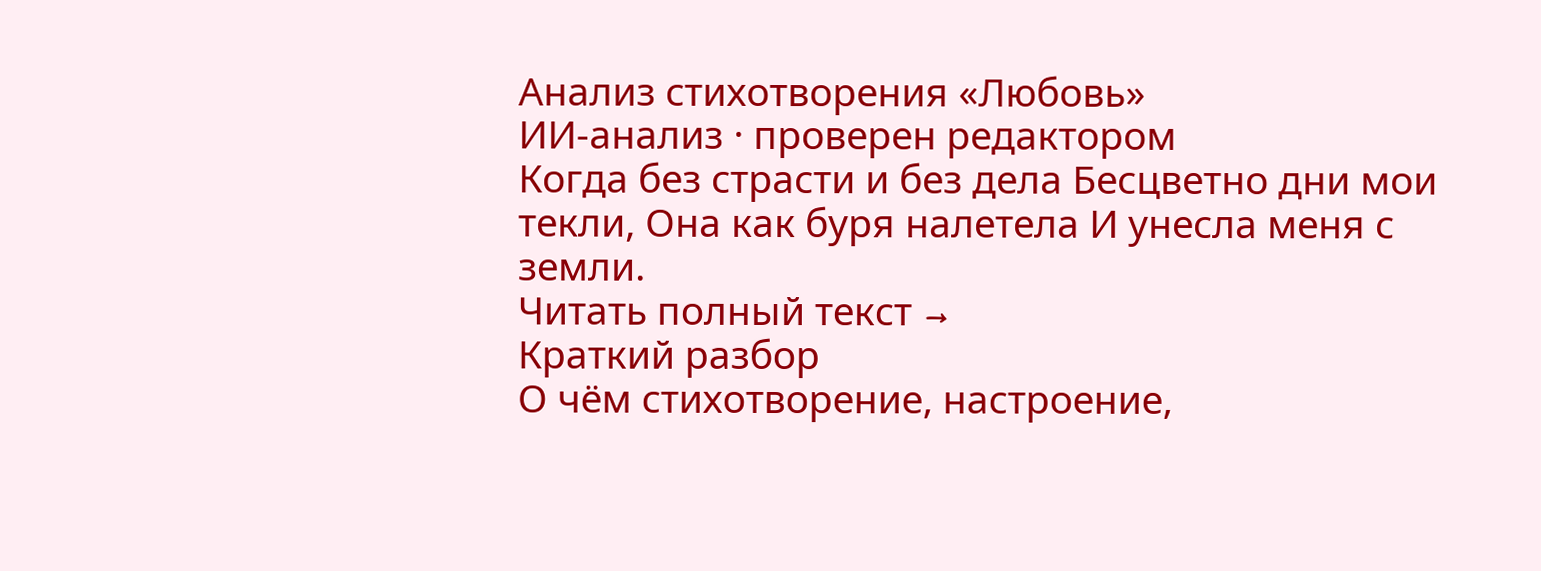Анализ стихотворения «Любовь»
ИИ-анализ · проверен редактором
Когда без страсти и без дела Бесцветно дни мои текли, Она как буря налетела И унесла меня с земли.
Читать полный текст →
Краткий разбор
О чём стихотворение, настроение,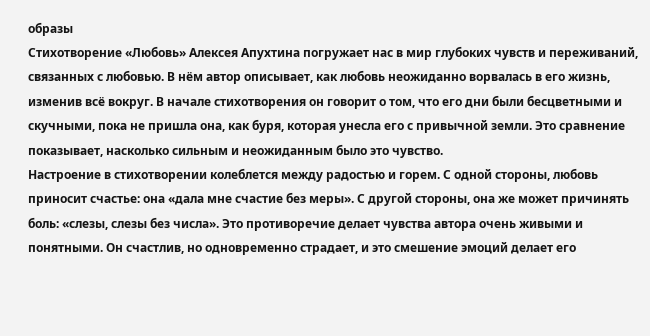образы
Стихотворение «Любовь» Алексея Апухтина погружает нас в мир глубоких чувств и переживаний, связанных с любовью. В нём автор описывает, как любовь неожиданно ворвалась в его жизнь, изменив всё вокруг. В начале стихотворения он говорит о том, что его дни были бесцветными и скучными, пока не пришла она, как буря, которая унесла его с привычной земли. Это сравнение показывает, насколько сильным и неожиданным было это чувство.
Настроение в стихотворении колеблется между радостью и горем. С одной стороны, любовь приносит счастье: она «дала мне счастие без меры». С другой стороны, она же может причинять боль: «слезы, слезы без числа». Это противоречие делает чувства автора очень живыми и понятными. Он счастлив, но одновременно страдает, и это смешение эмоций делает его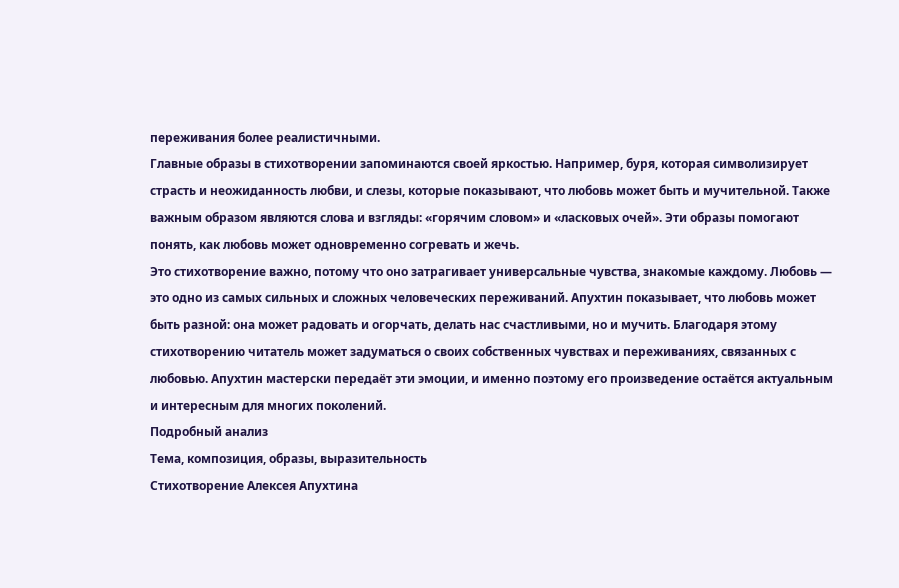переживания более реалистичными.
Главные образы в стихотворении запоминаются своей яркостью. Например, буря, которая символизирует страсть и неожиданность любви, и слезы, которые показывают, что любовь может быть и мучительной. Также важным образом являются слова и взгляды: «горячим словом» и «ласковых очей». Эти образы помогают понять, как любовь может одновременно согревать и жечь.
Это стихотворение важно, потому что оно затрагивает универсальные чувства, знакомые каждому. Любовь — это одно из самых сильных и сложных человеческих переживаний. Апухтин показывает, что любовь может быть разной: она может радовать и огорчать, делать нас счастливыми, но и мучить. Благодаря этому стихотворению читатель может задуматься о своих собственных чувствах и переживаниях, связанных с любовью. Апухтин мастерски передаёт эти эмоции, и именно поэтому его произведение остаётся актуальным и интересным для многих поколений.
Подробный анализ
Тема, композиция, образы, выразительность
Стихотворение Алексея Апухтина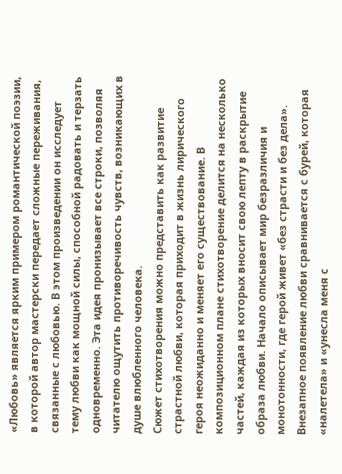«Любовь» является ярким примером романтической поэзии, в которой автор мастерски передает сложные переживания, связанные с любовью. В этом произведении он исследует тему любви как мощной силы, способной радовать и терзать одновременно. Эта идея пронизывает все строки, позволяя читателю ощутить противоречивость чувств, возникающих в душе влюбленного человека.
Сюжет стихотворения можно представить как развитие страстной любви, которая приходит в жизнь лирического героя неожиданно и меняет его существование. В композиционном плане стихотворение делится на несколько частей, каждая из которых вносит свою лепту в раскрытие образа любви. Начало описывает мир безразличия и монотонности, где герой живет «без страсти и без дела». Внезапное появление любви сравнивается с бурей, которая «налетела» и «унесла меня с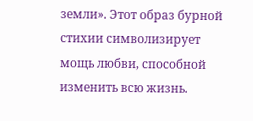земли». Этот образ бурной стихии символизирует мощь любви, способной изменить всю жизнь.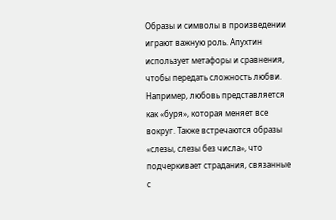Образы и символы в произведении играют важную роль. Апухтин использует метафоры и сравнения, чтобы передать сложность любви. Например, любовь представляется как «буря», которая меняет все вокруг. Также встречаются образы «слезы, слезы без числа», что подчеркивает страдания, связанные с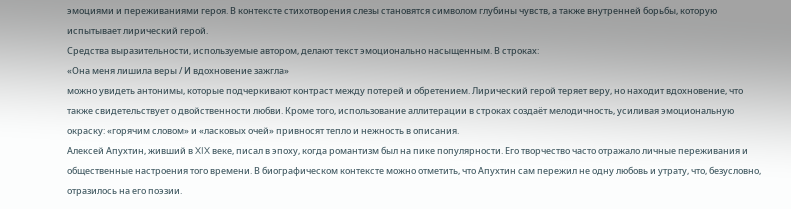эмоциями и переживаниями героя. В контексте стихотворения слезы становятся символом глубины чувств, а также внутренней борьбы, которую испытывает лирический герой.
Средства выразительности, используемые автором, делают текст эмоционально насыщенным. В строках:
«Она меня лишила веры / И вдохновение зажгла»
можно увидеть антонимы, которые подчеркивают контраст между потерей и обретением. Лирический герой теряет веру, но находит вдохновение, что также свидетельствует о двойственности любви. Кроме того, использование аллитерации в строках создаёт мелодичность, усиливая эмоциональную окраску: «горячим словом» и «ласковых очей» привносят тепло и нежность в описания.
Алексей Апухтин, живший в XIX веке, писал в эпоху, когда романтизм был на пике популярности. Его творчество часто отражало личные переживания и общественные настроения того времени. В биографическом контексте можно отметить, что Апухтин сам пережил не одну любовь и утрату, что, безусловно, отразилось на его поэзии.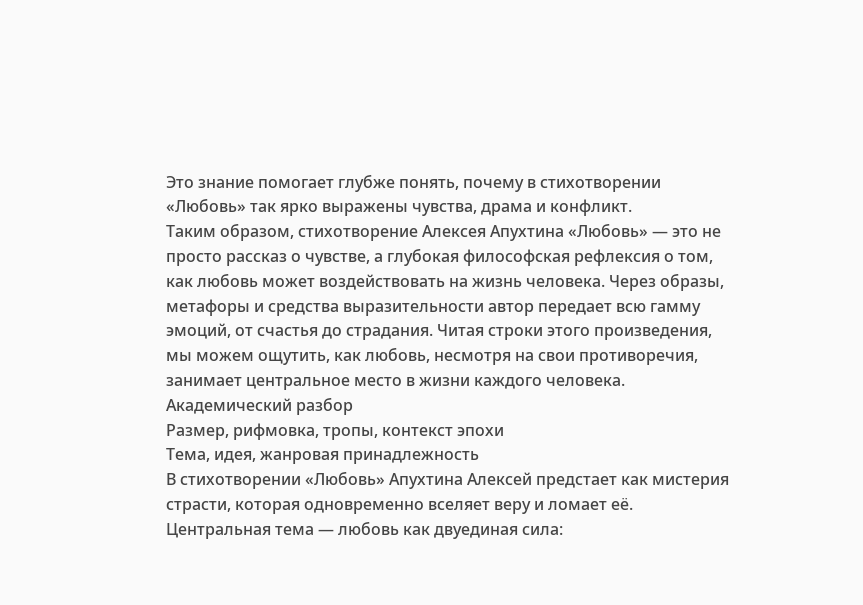Это знание помогает глубже понять, почему в стихотворении «Любовь» так ярко выражены чувства, драма и конфликт.
Таким образом, стихотворение Алексея Апухтина «Любовь» — это не просто рассказ о чувстве, а глубокая философская рефлексия о том, как любовь может воздействовать на жизнь человека. Через образы, метафоры и средства выразительности автор передает всю гамму эмоций, от счастья до страдания. Читая строки этого произведения, мы можем ощутить, как любовь, несмотря на свои противоречия, занимает центральное место в жизни каждого человека.
Академический разбор
Размер, рифмовка, тропы, контекст эпохи
Тема, идея, жанровая принадлежность
В стихотворении «Любовь» Апухтина Алексей предстает как мистерия страсти, которая одновременно вселяет веру и ломает её. Центральная тема — любовь как двуединая сила: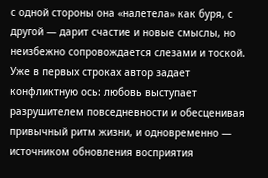с одной стороны она «налетела» как буря, с другой — дарит счастие и новые смыслы, но неизбежно сопровождается слезами и тоской. Уже в первых строках автор задает конфликтную ось: любовь выступает разрушителем повседневности и обесценивая привычный ритм жизни, и одновременно — источником обновления восприятия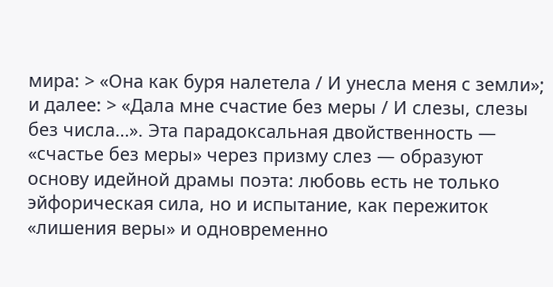мира: > «Она как буря налетела / И унесла меня с земли»; и далее: > «Дала мне счастие без меры / И слезы, слезы без числа…». Эта парадоксальная двойственность — «счастье без меры» через призму слез — образуют основу идейной драмы поэта: любовь есть не только эйфорическая сила, но и испытание, как пережиток «лишения веры» и одновременно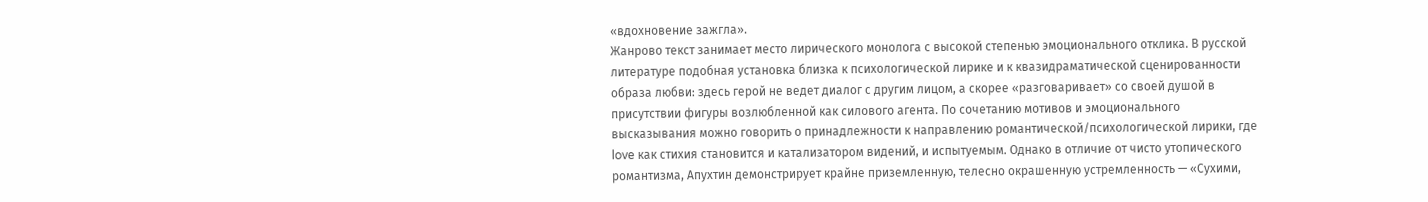«вдохновение зажгла».
Жанрово текст занимает место лирического монолога с высокой степенью эмоционального отклика. В русской литературе подобная установка близка к психологической лирике и к квазидраматической сценированности образа любви: здесь герой не ведет диалог с другим лицом, а скорее «разговаривает» со своей душой в присутствии фигуры возлюбленной как силового агента. По сочетанию мотивов и эмоционального высказывания можно говорить о принадлежности к направлению романтической/психологической лирики, где love как стихия становится и катализатором видений, и испытуемым. Однако в отличие от чисто утопического романтизма, Апухтин демонстрирует крайне приземленную, телесно окрашенную устремленность — «Сухими,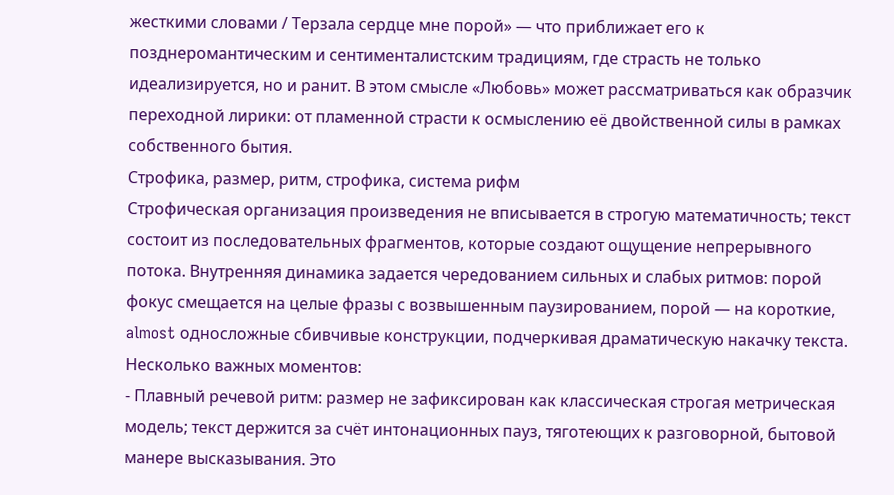жесткими словами / Терзала сердце мне порой» — что приближает его к позднеромантическим и сентименталистским традициям, где страсть не только идеализируется, но и ранит. В этом смысле «Любовь» может рассматриваться как образчик переходной лирики: от пламенной страсти к осмыслению её двойственной силы в рамках собственного бытия.
Строфика, размер, ритм, строфика, система рифм
Строфическая организация произведения не вписывается в строгую математичность; текст состоит из последовательных фрагментов, которые создают ощущение непрерывного потока. Внутренняя динамика задается чередованием сильных и слабых ритмов: порой фокус смещается на целые фразы с возвышенным паузированием, порой — на короткие, almost односложные сбивчивые конструкции, подчеркивая драматическую накачку текста. Несколько важных моментов:
- Плавный речевой ритм: размер не зафиксирован как классическая строгая метрическая модель; текст держится за счёт интонационных пауз, тяготеющих к разговорной, бытовой манере высказывания. Это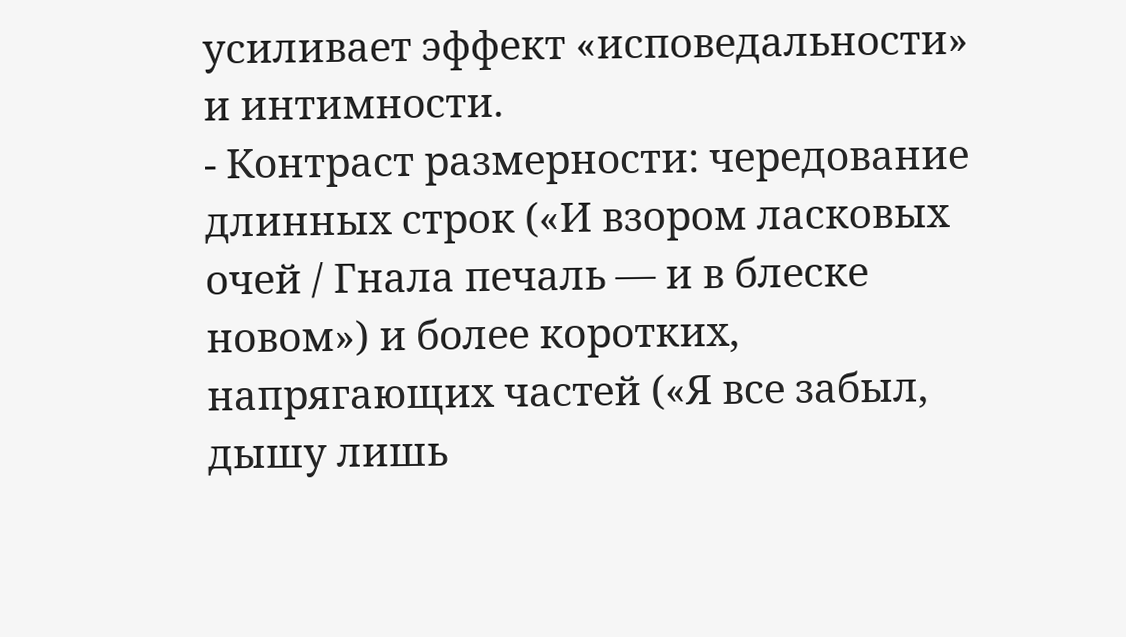усиливает эффект «исповедальности» и интимности.
- Контраст размерности: чередование длинных строк («И взором ласковых очей / Гнала печаль — и в блеске новом») и более коротких, напрягающих частей («Я все забыл, дышу лишь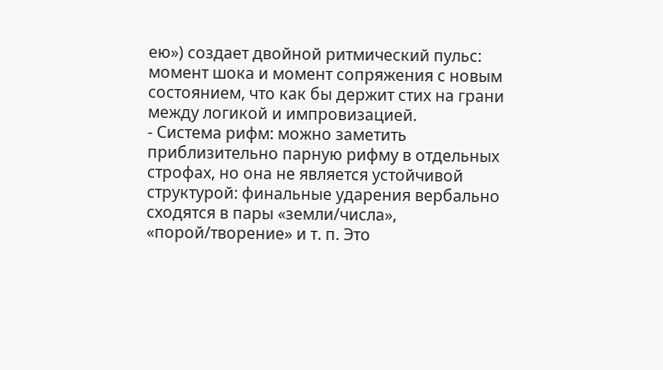ею») создает двойной ритмический пульс: момент шока и момент сопряжения с новым состоянием, что как бы держит стих на грани между логикой и импровизацией.
- Система рифм: можно заметить приблизительно парную рифму в отдельных строфах, но она не является устойчивой структурой: финальные ударения вербально сходятся в пары «земли/числа», «порой/творение» и т. п. Это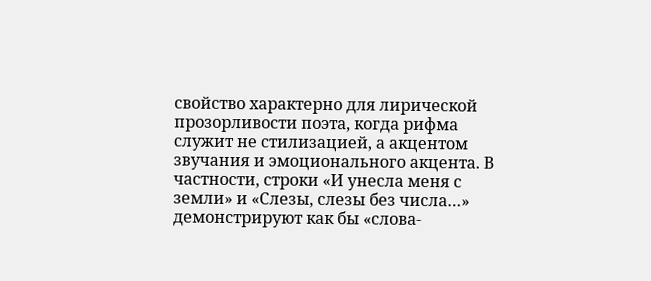свойство характерно для лирической прозорливости поэта, когда рифма служит не стилизацией, а акцентом звучания и эмоционального акцента. В частности, строки «И унесла меня с земли» и «Слезы, слезы без числа…» демонстрируют как бы «слова-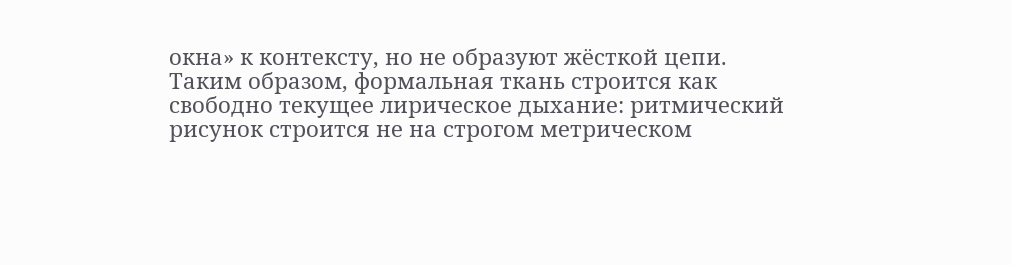окна» к контексту, но не образуют жёсткой цепи.
Таким образом, формальная ткань строится как свободно текущее лирическое дыхание: ритмический рисунок строится не на строгом метрическом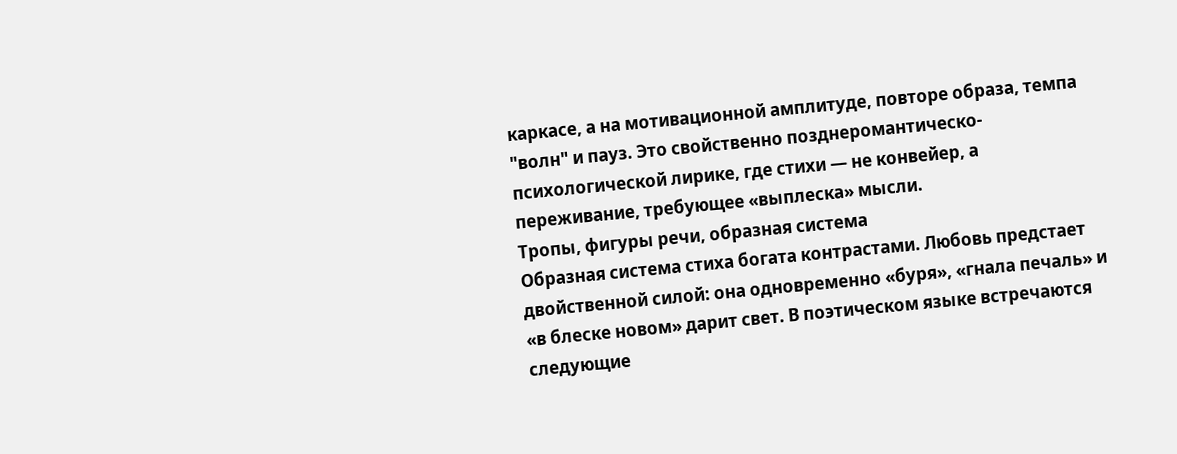каркасе, а на мотивационной амплитуде, повторе образа, темпа "волн" и пауз. Это свойственно позднеромантическо-психологической лирике, где стихи — не конвейер, а переживание, требующее «выплеска» мысли.
Тропы, фигуры речи, образная система
Образная система стиха богата контрастами. Любовь предстает двойственной силой: она одновременно «буря», «гнала печаль» и «в блеске новом» дарит свет. В поэтическом языке встречаются следующие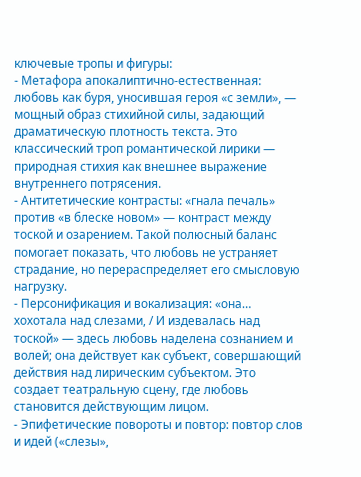ключевые тропы и фигуры:
- Метафора апокалиптично-естественная: любовь как буря, уносившая героя «с земли», — мощный образ стихийной силы, задающий драматическую плотность текста. Это классический троп романтической лирики — природная стихия как внешнее выражение внутреннего потрясения.
- Антитетические контрасты: «гнала печаль» против «в блеске новом» — контраст между тоской и озарением. Такой полюсный баланс помогает показать, что любовь не устраняет страдание, но перераспределяет его смысловую нагрузку.
- Персонификация и вокализация: «она… хохотала над слезами, / И издевалась над тоской» — здесь любовь наделена сознанием и волей; она действует как субъект, совершающий действия над лирическим субъектом. Это создает театральную сцену, где любовь становится действующим лицом.
- Эпифетические повороты и повтор: повтор слов и идей («слезы»,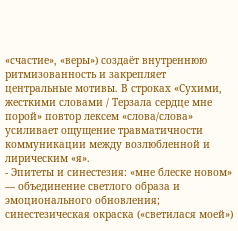«счастие», «веры») создаёт внутреннюю ритмизованность и закрепляет центральные мотивы. В строках «Сухими, жесткими словами / Терзала сердце мне порой» повтор лексем «слова/слова» усиливает ощущение травматичности коммуникации между возлюбленной и лирическим «я».
- Эпитеты и синестезия: «мне блеске новом» — объединение светлого образа и эмоционального обновления; синестезическая окраска («светилася моей»)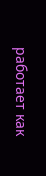работает как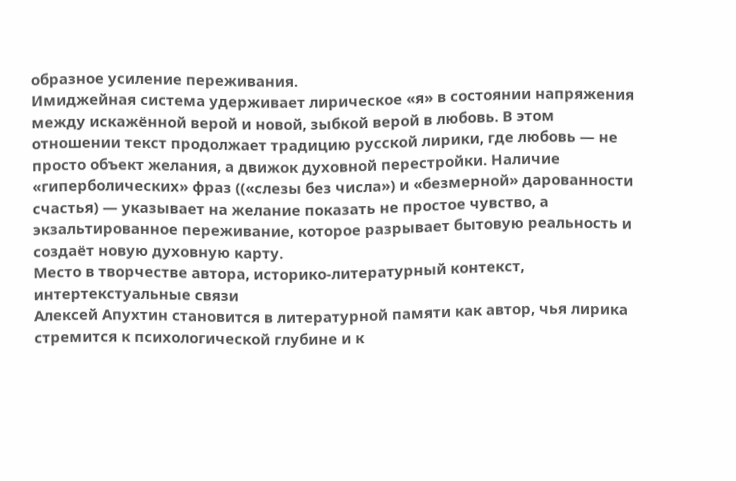образное усиление переживания.
Имиджейная система удерживает лирическое «я» в состоянии напряжения между искажённой верой и новой, зыбкой верой в любовь. В этом отношении текст продолжает традицию русской лирики, где любовь — не просто объект желания, а движок духовной перестройки. Наличие «гиперболических» фраз ((«слезы без числа») и «безмерной» дарованности счастья) — указывает на желание показать не простое чувство, а экзальтированное переживание, которое разрывает бытовую реальность и создаёт новую духовную карту.
Место в творчестве автора, историко-литературный контекст, интертекстуальные связи
Алексей Апухтин становится в литературной памяти как автор, чья лирика стремится к психологической глубине и к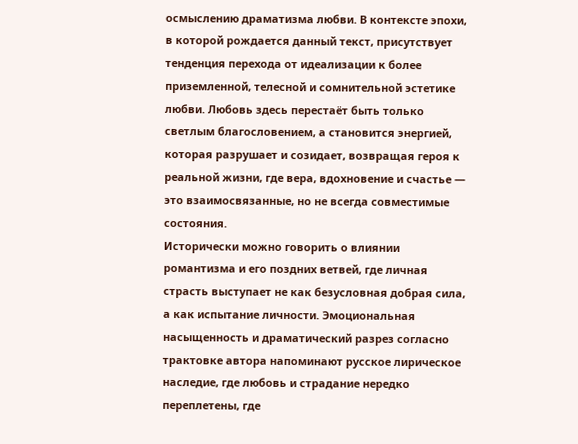осмыслению драматизма любви. В контексте эпохи, в которой рождается данный текст, присутствует тенденция перехода от идеализации к более приземленной, телесной и сомнительной эстетике любви. Любовь здесь перестаёт быть только светлым благословением, а становится энергией, которая разрушает и созидает, возвращая героя к реальной жизни, где вера, вдохновение и счастье — это взаимосвязанные, но не всегда совместимые состояния.
Исторически можно говорить о влиянии романтизма и его поздних ветвей, где личная страсть выступает не как безусловная добрая сила, а как испытание личности. Эмоциональная насыщенность и драматический разрез согласно трактовке автора напоминают русское лирическое наследие, где любовь и страдание нередко переплетены, где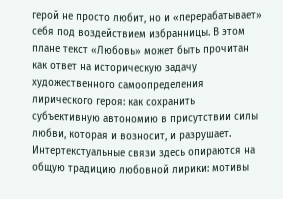герой не просто любит, но и «перерабатывает» себя под воздействием избранницы. В этом плане текст «Любовь» может быть прочитан как ответ на историческую задачу художественного самоопределения лирического героя: как сохранить субъективную автономию в присутствии силы любви, которая и возносит, и разрушает.
Интертекстуальные связи здесь опираются на общую традицию любовной лирики: мотивы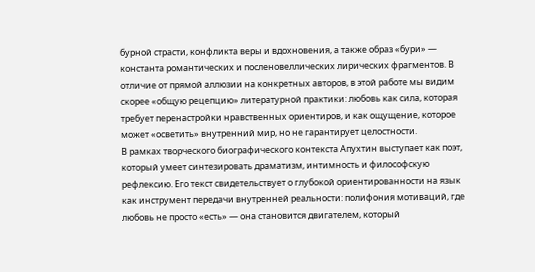бурной страсти, конфликта веры и вдохновения, а также образ «бури» — константа романтических и посленовеллических лирических фрагментов. В отличие от прямой аллюзии на конкретных авторов, в этой работе мы видим скорее «общую рецепцию» литературной практики: любовь как сила, которая требует перенастройки нравственных ориентиров, и как ощущение, которое может «осветить» внутренний мир, но не гарантирует целостности.
В рамках творческого биографического контекста Апухтин выступает как поэт, который умеет синтезировать драматизм, интимность и философскую рефлексию. Его текст свидетельствует о глубокой ориентированности на язык как инструмент передачи внутренней реальности: полифония мотиваций, где любовь не просто «есть» — она становится двигателем, который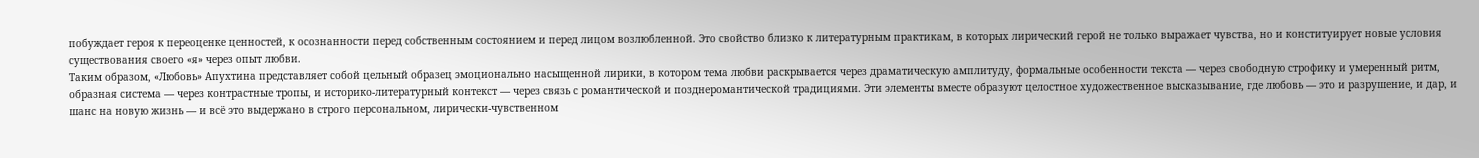побуждает героя к переоценке ценностей, к осознанности перед собственным состоянием и перед лицом возлюбленной. Это свойство близко к литературным практикам, в которых лирический герой не только выражает чувства, но и конституирует новые условия существования своего «я» через опыт любви.
Таким образом, «Любовь» Апухтина представляет собой цельный образец эмоционально насыщенной лирики, в котором тема любви раскрывается через драматическую амплитуду, формальные особенности текста — через свободную строфику и умеренный ритм, образная система — через контрастные тропы, и историко-литературный контекст — через связь с романтической и позднеромантической традициями. Эти элементы вместе образуют целостное художественное высказывание, где любовь — это и разрушение, и дар, и шанс на новую жизнь — и всё это выдержано в строго персональном, лирически-чувственном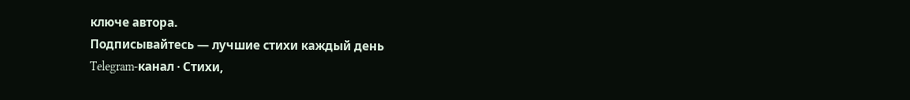ключе автора.
Подписывайтесь — лучшие стихи каждый день
Telegram-канал · Стихи,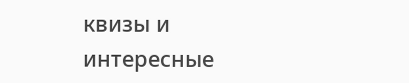квизы и интересные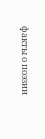факты о поэзии